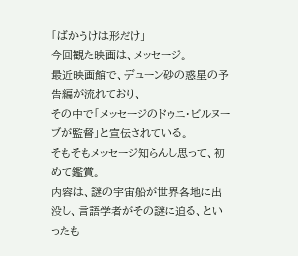「ばかうけは形だけ」
今回観た映画は、メッセージ。
最近映画館で、デューン砂の惑星の予告編が流れており、
その中で「メッセージのドゥニ・ビルヌーブが監督」と宣伝されている。
そもそもメッセージ知らんし思って、初めて鑑賞。
内容は、謎の宇宙船が世界各地に出没し、言語学者がその謎に迫る、といったも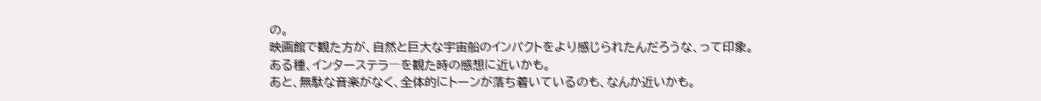の。
映画館で観た方が、自然と巨大な宇宙船のインパクトをより感じられたんだろうな、って印象。
ある種、インターステラ―を観た時の感想に近いかも。
あと、無駄な音楽がなく、全体的にトーンが落ち着いているのも、なんか近いかも。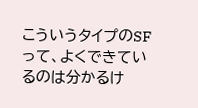こういうタイプのSFって、よくできているのは分かるけ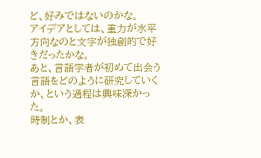ど、好みではないのかな。
アイデアとしては、重力が水平方向なのと文字が独創的で好きだったかな。
あと、言語学者が初めて出会う言語をどのように研究していくか、という過程は興味深かった。
時制とか、表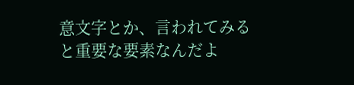意文字とか、言われてみると重要な要素なんだよ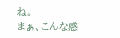ね。
まぁ、こんな感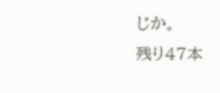じか。
残り47本